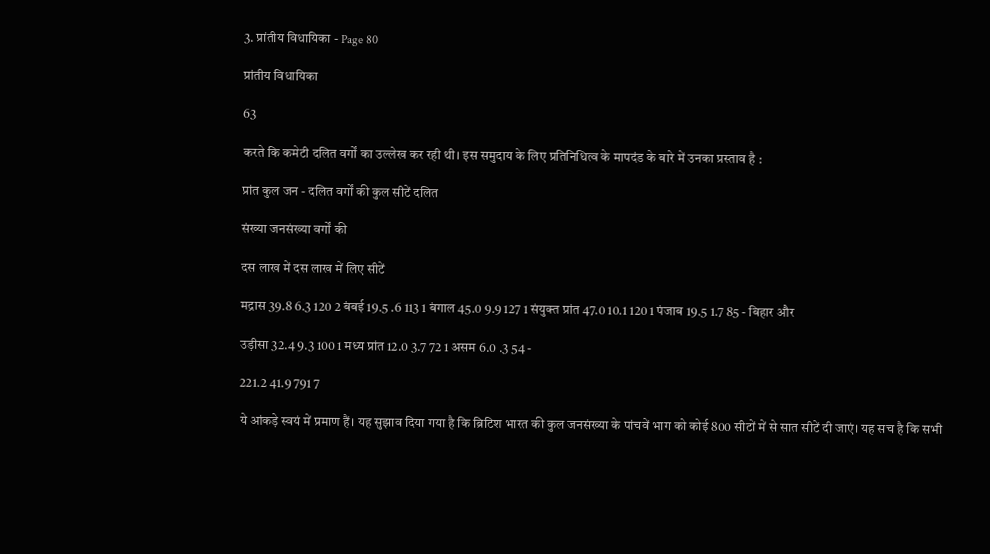3. प्रांतीय विधायिका - Page 80

प्रांतीय विधायिका

63

करते कि कमेटी दलित वर्गों का उल्लेख कर रही थी। इस समुदाय के लिए प्रतिनिधित्व के मापदंड के बारे में उनका प्रस्ताव है :

प्रांत कुल जन - दलित वर्गों की कुल सीटें दलित

संख्या जनसंख्या वर्गों की

दस लाख में दस लाख में लिए सीटें

मद्रास 39.8 6.3 120 2 बंबई 19.5 .6 113 1 बंगाल 45.0 9.9 127 1 संयुक्त प्रांत 47.0 10.1 120 1 पंजाब 19.5 1.7 85 - बिहार और

उड़ीसा 32.4 9.3 100 1 मध्य प्रांत 12.0 3.7 72 1 असम 6.0 .3 54 -

221.2 41.9 791 7

ये आंकड़े स्वयं में प्रमाण हैं। यह सुझाव दिया गया है कि ब्रिटिश भारत की कुल जनसंख्या के पांचवें भाग को कोई 800 सीटों में से सात सीटें दी जाएं। यह सच है कि सभी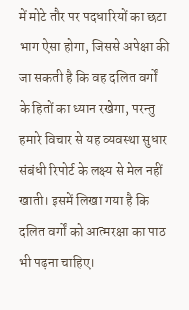में मोटे तौर पर पदधारियों का छटा भाग ऐसा होगा, जिससे अपेक्षा की जा सकती है कि वह दलित वर्गों के हितों का ध्यान रखेगा, परन्तु हमारे विचार से यह व्यवस्था सुधार संबंधी रिपोर्ट के लक्ष्य से मेल नहीं खाती। इसमें लिखा गया है कि दलित वर्गों को आत्मरक्षा का पाठ भी पढ़ना चाहिए।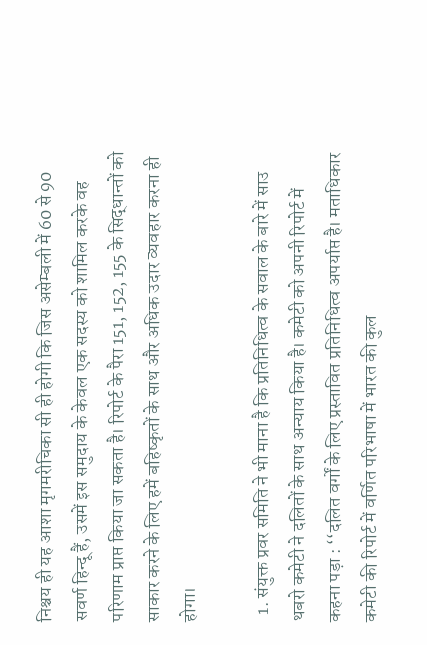निश्चय ही यह आशा मृगमरीचिका सी ही होगी कि जिस असेम्बली में 60 से 90 सवर्ण हिन्दू हैं, उसमें इस समुदाय के केवल एक सदस्य को शामिल करके वह परिणाम प्राप्त किया जा सकता है। रिपोर्ट के पैरा 151, 152, 155 के सिद्धान्तों को साकार करने के लिए हमें बहिष्कृतों के साथ और अधिक उदार व्यवहार करना ही होगा।

  1. संयुक्त प्रवर समिति ने भी माना है कि प्रतिनिधित्व के सवाल के बारे में साउ थबरो कमेटी ने दलितों के साथ अन्याय किया है। कमेटी को अपनी रिपोर्ट में कहना पड़ा : ‘‘दलित वर्गों के लिए प्रस्तावित प्रतिनिधित्व अपर्याप्त है। मताधिकार कमेटी की रिपोर्ट में वर्णित परिभाषा में भारत की कुल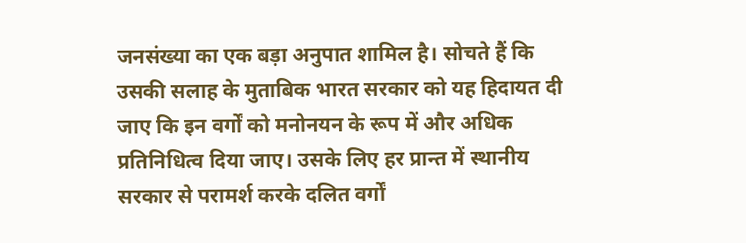जनसंख्या का एक बड़ा अनुपात शामिल है। सोचते हैं कि उसकी सलाह के मुताबिक भारत सरकार को यह हिदायत दी जाए कि इन वर्गों को मनोनयन के रूप में और अधिक प्रतिनिधित्व दिया जाए। उसके लिए हर प्रान्त में स्थानीय सरकार से परामर्श करके दलित वर्गों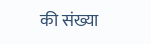की संख्या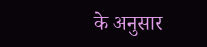के अनुसार